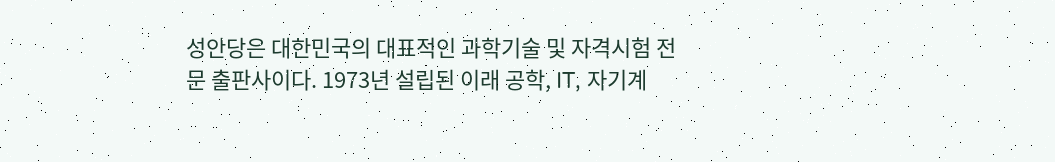성안당은 대한민국의 대표적인 과학기술 및 자격시험 전문 출판사이다. 1973년 설립된 이래 공학, IT, 자기계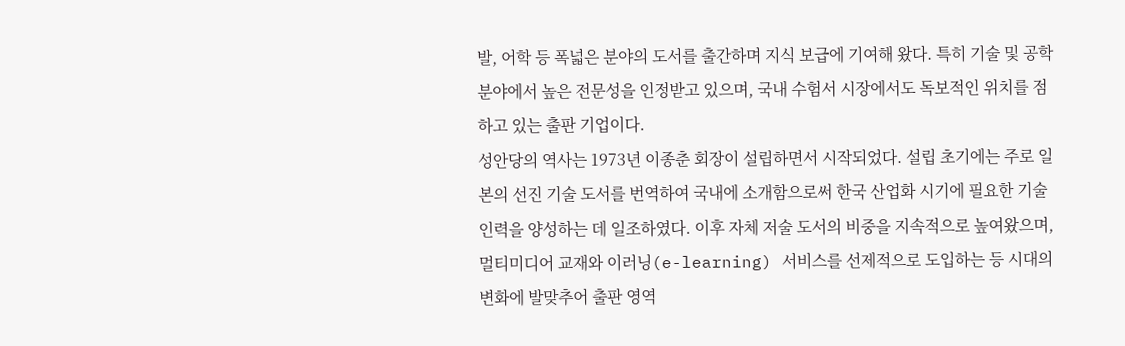발, 어학 등 폭넓은 분야의 도서를 출간하며 지식 보급에 기여해 왔다. 특히 기술 및 공학 분야에서 높은 전문성을 인정받고 있으며, 국내 수험서 시장에서도 독보적인 위치를 점하고 있는 출판 기업이다.
성안당의 역사는 1973년 이종춘 회장이 설립하면서 시작되었다. 설립 초기에는 주로 일본의 선진 기술 도서를 번역하여 국내에 소개함으로써 한국 산업화 시기에 필요한 기술 인력을 양성하는 데 일조하였다. 이후 자체 저술 도서의 비중을 지속적으로 높여왔으며, 멀티미디어 교재와 이러닝(e-learning) 서비스를 선제적으로 도입하는 등 시대의 변화에 발맞추어 출판 영역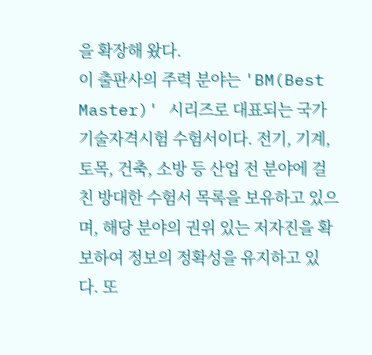을 확장해 왔다.
이 출판사의 주력 분야는 'BM(Best Master)' 시리즈로 대표되는 국가기술자격시험 수험서이다. 전기, 기계, 토목, 건축, 소방 등 산업 전 분야에 걸친 방대한 수험서 목록을 보유하고 있으며, 해당 분야의 권위 있는 저자진을 확보하여 정보의 정확성을 유지하고 있다. 또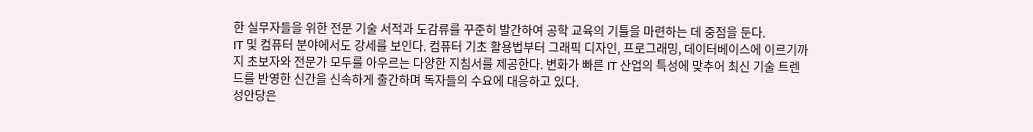한 실무자들을 위한 전문 기술 서적과 도감류를 꾸준히 발간하여 공학 교육의 기틀을 마련하는 데 중점을 둔다.
IT 및 컴퓨터 분야에서도 강세를 보인다. 컴퓨터 기초 활용법부터 그래픽 디자인, 프로그래밍, 데이터베이스에 이르기까지 초보자와 전문가 모두를 아우르는 다양한 지침서를 제공한다. 변화가 빠른 IT 산업의 특성에 맞추어 최신 기술 트렌드를 반영한 신간을 신속하게 출간하며 독자들의 수요에 대응하고 있다.
성안당은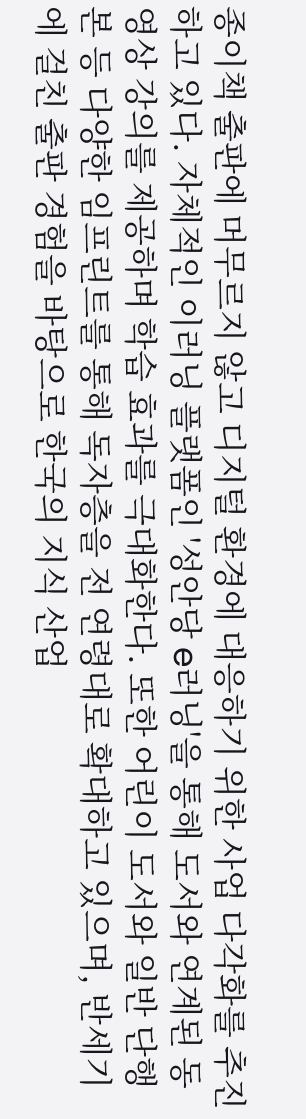종이책 출판에 머무르지 않고 디지털 환경에 대응하기 위한 사업 다각화를 추진하고 있다. 자체적인 이러닝 플랫폼인 '성안당 e러닝'을 통해 도서와 연계된 동영상 강의를 제공하며 학습 효과를 극대화한다. 또한 어린이 도서와 일반 단행본 등 다양한 임프린트를 통해 독자층을 전 연령대로 확대하고 있으며, 반세기에 걸친 출판 경험을 바탕으로 한국의 지식 산업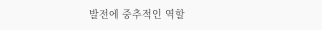발전에 중추적인 역할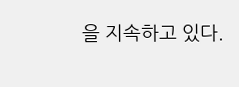을 지속하고 있다.